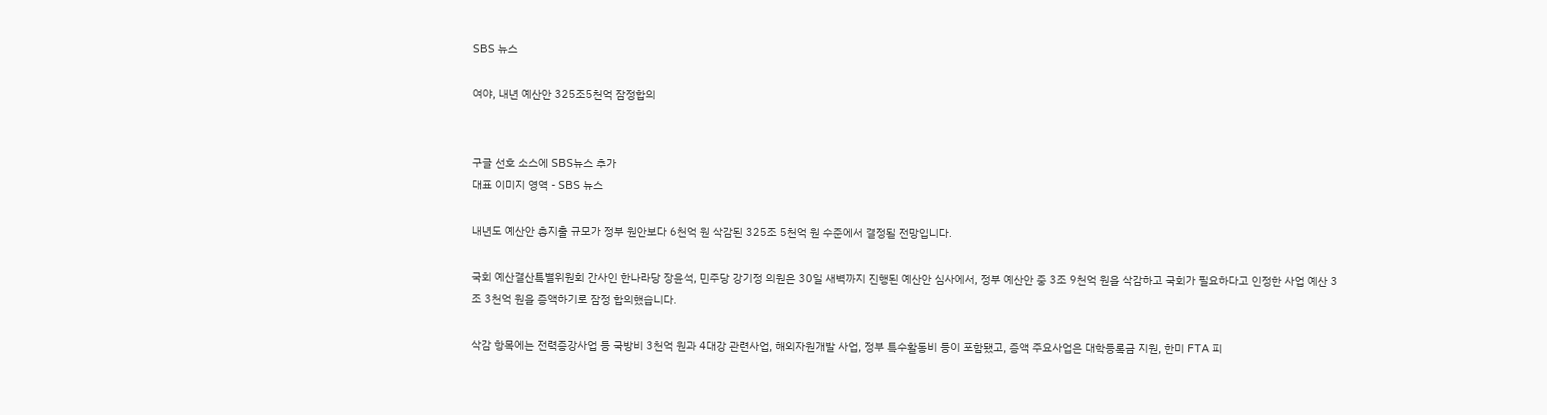SBS 뉴스

여야, 내년 예산안 325조5천억 잠정합의


구글 선호 소스에 SBS뉴스 추가
대표 이미지 영역 - SBS 뉴스

내년도 예산안 총지출 규모가 정부 원안보다 6천억 원 삭감된 325조 5천억 원 수준에서 결정될 전망입니다.

국회 예산결산특별위원회 간사인 한나라당 장윤석, 민주당 강기정 의원은 30일 새벽까지 진행된 예산안 심사에서, 정부 예산안 중 3조 9천억 원을 삭감하고 국회가 필요하다고 인정한 사업 예산 3조 3천억 원을 증액하기로 잠정 합의했습니다.

삭감 항목에는 전력증강사업 등 국방비 3천억 원과 4대강 관련사업, 해외자원개발 사업, 정부 특수활동비 등이 포함됐고, 증액 주요사업은 대학등록금 지원, 한미 FTA 피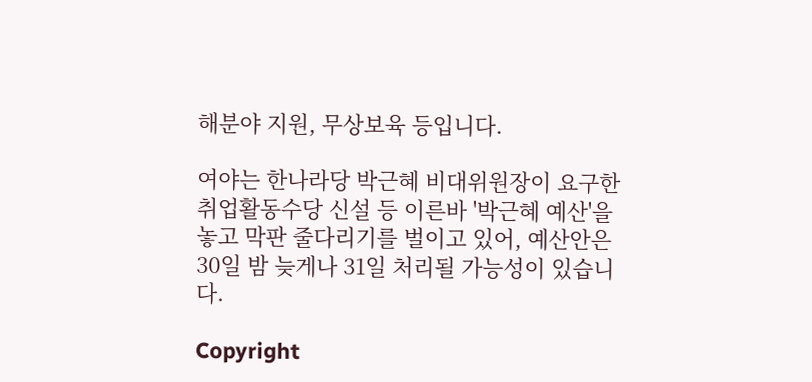해분야 지원, 무상보육 등입니다.

여야는 한나라당 박근혜 비대위원장이 요구한 취업활동수당 신설 등 이른바 '박근혜 예산'을 놓고 막판 줄다리기를 벌이고 있어, 예산안은 30일 밤 늦게나 31일 처리될 가능성이 있습니다.

Copyright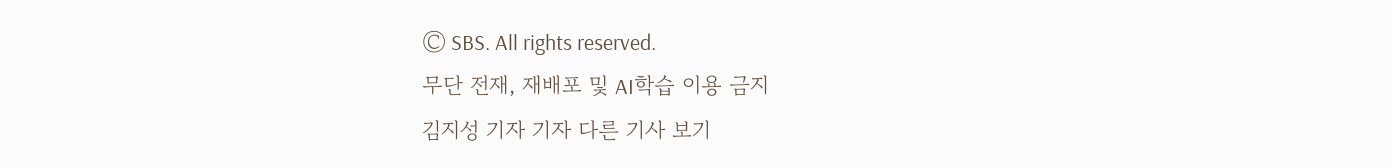Ⓒ SBS. All rights reserved.
무단 전재, 재배포 및 AI학습 이용 금지
김지성 기자 기자 다른 기사 보기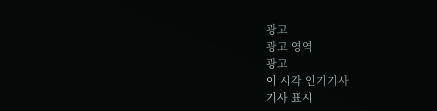광고
광고 영역
광고
이 시각 인기기사
기사 표시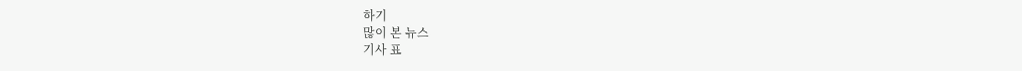하기
많이 본 뉴스
기사 표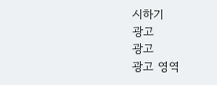시하기
광고
광고
광고 영역